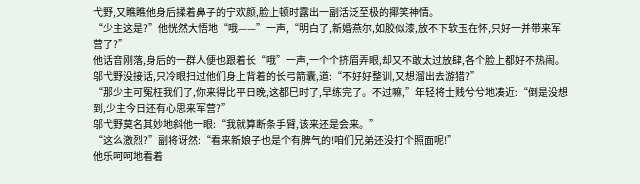弋野,又瞧瞧他身后揉着鼻子的宁欢颜,脸上顿时露出一副活泛至极的揶笑神情。
“少主这是?”他恍然大悟地“哦——”一声,“明白了,新婚燕尔,如胶似漆,放不下软玉在怀,只好一并带来军营了?”
他话音刚落,身后的一群人便也跟着长“哦”一声,一个个挤眉弄眼,却又不敢太过放肆,各个脸上都好不热闹。
邬弋野没接话,只冷眼扫过他们身上背着的长弓箭囊,道:“不好好整训,又想溜出去游猎?”
“那少主可冤枉我们了,你来得比平日晚,这都巳时了,早练完了。不过嘛,”年轻将士贱兮兮地凑近:“倒是没想到,少主今日还有心思来军营?”
邬弋野莫名其妙地斜他一眼:“我就算断条手臂,该来还是会来。”
“这么激烈?”副将讶然:“看来新娘子也是个有脾气的!咱们兄弟还没打个照面呢!”
他乐呵呵地看着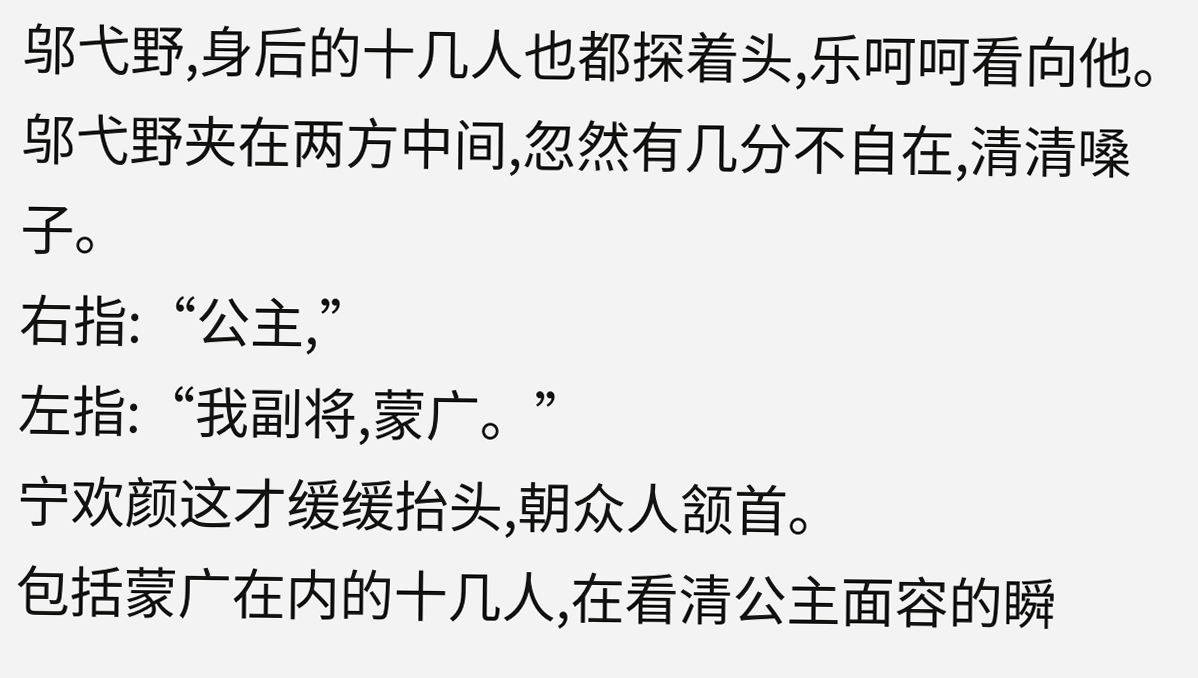邬弋野,身后的十几人也都探着头,乐呵呵看向他。
邬弋野夹在两方中间,忽然有几分不自在,清清嗓子。
右指:“公主,”
左指:“我副将,蒙广。”
宁欢颜这才缓缓抬头,朝众人颔首。
包括蒙广在内的十几人,在看清公主面容的瞬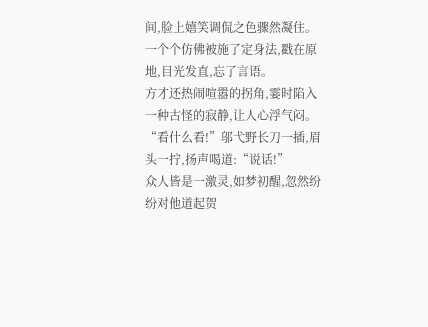间,脸上嬉笑调侃之色骤然凝住。一个个仿佛被施了定身法,戳在原地,目光发直,忘了言语。
方才还热闹喧嚣的拐角,霎时陷入一种古怪的寂静,让人心浮气闷。
“看什么看!”邬弋野长刀一插,眉头一拧,扬声喝道:“说话!”
众人皆是一激灵,如梦初醒,忽然纷纷对他道起贺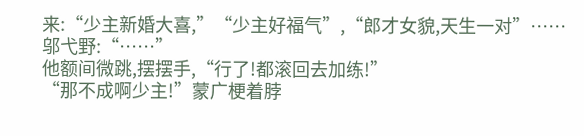来:“少主新婚大喜,”“少主好福气”,“郎才女貌,天生一对”……
邬弋野:“……”
他额间微跳,摆摆手,“行了!都滚回去加练!”
“那不成啊少主!”蒙广梗着脖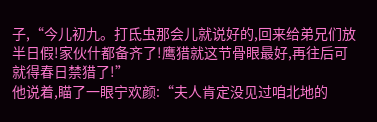子,“今儿初九。打氐虫那会儿就说好的,回来给弟兄们放半日假!家伙什都备齐了!鹰猎就这节骨眼最好,再往后可就得春日禁猎了!”
他说着,瞄了一眼宁欢颜:“夫人肯定没见过咱北地的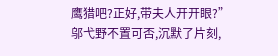鹰猎吧?正好,带夫人开开眼?”
邬弋野不置可否,沉默了片刻,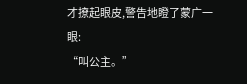才撩起眼皮,警告地瞪了蒙广一眼:
“叫公主。”